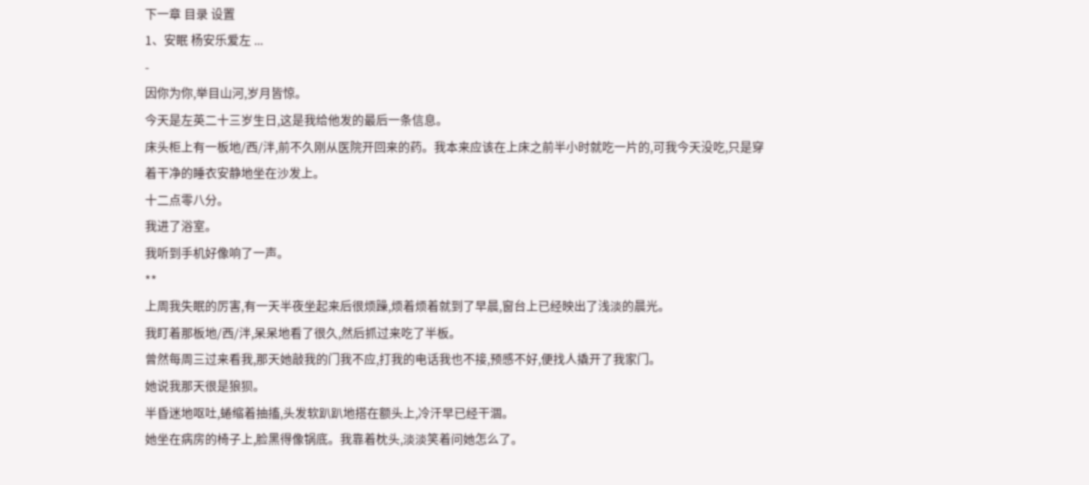下一章 目录 设置
1、安眠 杨安乐爱左 ...
-
因你为你,举目山河,岁月皆惊。
今天是左英二十三岁生日,这是我给他发的最后一条信息。
床头柜上有一板地/西/泮,前不久刚从医院开回来的药。我本来应该在上床之前半小时就吃一片的,可我今天没吃,只是穿着干净的睡衣安静地坐在沙发上。
十二点零八分。
我进了浴室。
我听到手机好像响了一声。
**
上周我失眠的厉害,有一天半夜坐起来后很烦躁,烦着烦着就到了早晨,窗台上已经映出了浅淡的晨光。
我盯着那板地/西/泮,呆呆地看了很久,然后抓过来吃了半板。
曾然每周三过来看我,那天她敲我的门我不应,打我的电话我也不接,预感不好,便找人撬开了我家门。
她说我那天很是狼狈。
半昏迷地呕吐,蜷缩着抽搐,头发软趴趴地搭在额头上,冷汗早已经干涸。
她坐在病房的椅子上,脸黑得像锅底。我靠着枕头,淡淡笑着问她怎么了。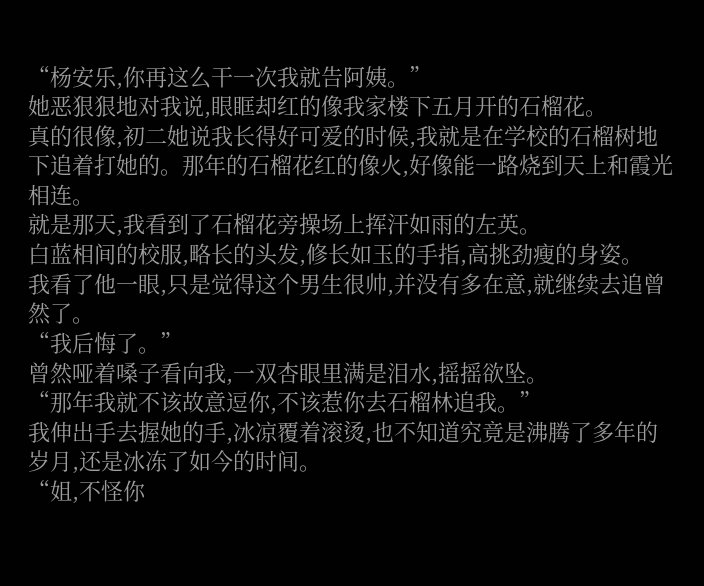“杨安乐,你再这么干一次我就告阿姨。”
她恶狠狠地对我说,眼眶却红的像我家楼下五月开的石榴花。
真的很像,初二她说我长得好可爱的时候,我就是在学校的石榴树地下追着打她的。那年的石榴花红的像火,好像能一路烧到天上和霞光相连。
就是那天,我看到了石榴花旁操场上挥汗如雨的左英。
白蓝相间的校服,略长的头发,修长如玉的手指,高挑劲瘦的身姿。
我看了他一眼,只是觉得这个男生很帅,并没有多在意,就继续去追曾然了。
“我后悔了。”
曾然哑着嗓子看向我,一双杏眼里满是泪水,摇摇欲坠。
“那年我就不该故意逗你,不该惹你去石榴林追我。”
我伸出手去握她的手,冰凉覆着滚烫,也不知道究竟是沸腾了多年的岁月,还是冰冻了如今的时间。
“姐,不怪你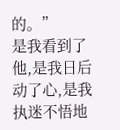的。”
是我看到了他,是我日后动了心,是我执迷不悟地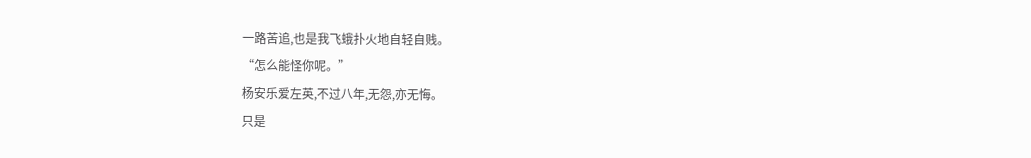一路苦追,也是我飞蛾扑火地自轻自贱。
“怎么能怪你呢。”
杨安乐爱左英,不过八年,无怨,亦无悔。
只是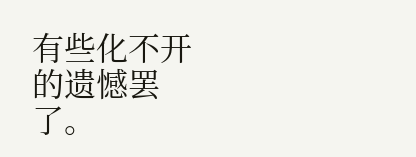有些化不开的遗憾罢了。